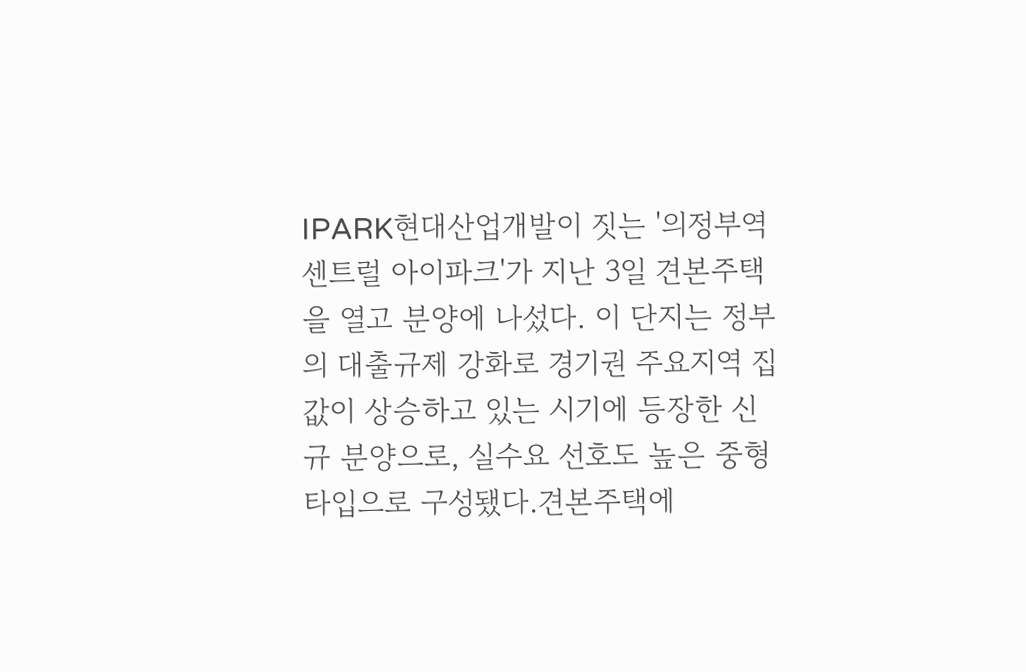IPARK현대산업개발이 짓는 '의정부역 센트럴 아이파크'가 지난 3일 견본주택을 열고 분양에 나섰다. 이 단지는 정부의 대출규제 강화로 경기권 주요지역 집값이 상승하고 있는 시기에 등장한 신규 분양으로, 실수요 선호도 높은 중형타입으로 구성됐다.견본주택에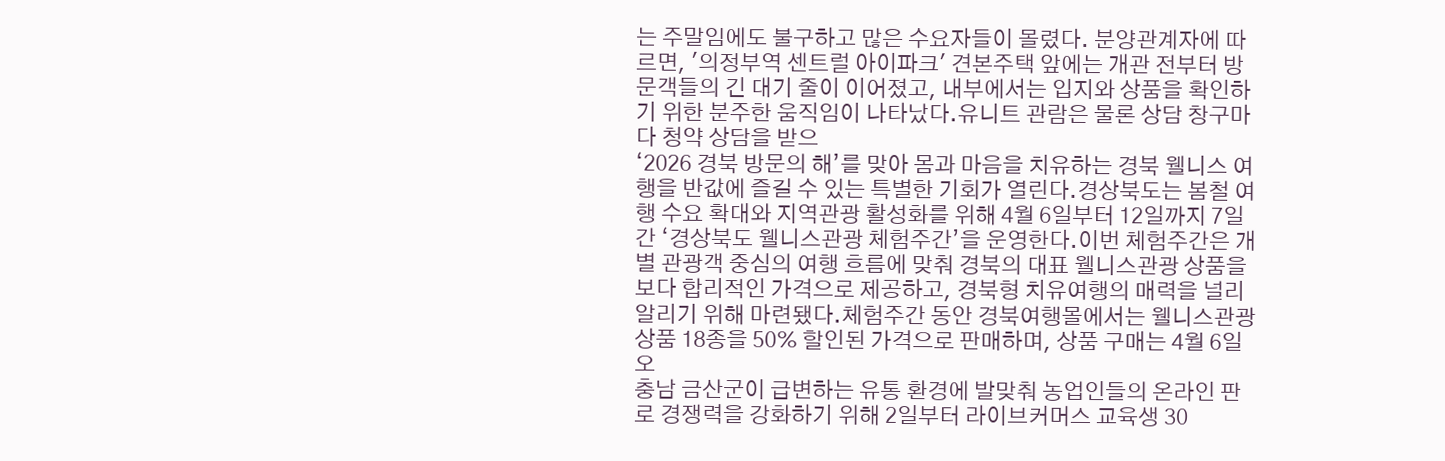는 주말임에도 불구하고 많은 수요자들이 몰렸다. 분양관계자에 따르면, '의정부역 센트럴 아이파크' 견본주택 앞에는 개관 전부터 방문객들의 긴 대기 줄이 이어졌고, 내부에서는 입지와 상품을 확인하기 위한 분주한 움직임이 나타났다.유니트 관람은 물론 상담 창구마다 청약 상담을 받으
‘2026 경북 방문의 해’를 맞아 몸과 마음을 치유하는 경북 웰니스 여행을 반값에 즐길 수 있는 특별한 기회가 열린다.경상북도는 봄철 여행 수요 확대와 지역관광 활성화를 위해 4월 6일부터 12일까지 7일간 ‘경상북도 웰니스관광 체험주간’을 운영한다.이번 체험주간은 개별 관광객 중심의 여행 흐름에 맞춰 경북의 대표 웰니스관광 상품을 보다 합리적인 가격으로 제공하고, 경북형 치유여행의 매력을 널리 알리기 위해 마련됐다.체험주간 동안 경북여행몰에서는 웰니스관광 상품 18종을 50% 할인된 가격으로 판매하며, 상품 구매는 4월 6일 오
충남 금산군이 급변하는 유통 환경에 발맞춰 농업인들의 온라인 판로 경쟁력을 강화하기 위해 2일부터 라이브커머스 교육생 30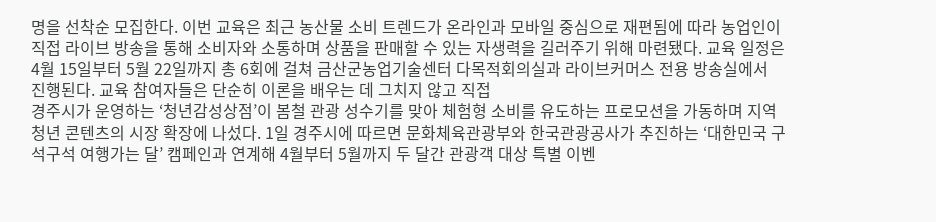명을 선착순 모집한다. 이번 교육은 최근 농산물 소비 트렌드가 온라인과 모바일 중심으로 재편됨에 따라 농업인이 직접 라이브 방송을 통해 소비자와 소통하며 상품을 판매할 수 있는 자생력을 길러주기 위해 마련됐다. 교육 일정은 4월 15일부터 5월 22일까지 총 6회에 걸쳐 금산군농업기술센터 다목적회의실과 라이브커머스 전용 방송실에서 진행된다. 교육 참여자들은 단순히 이론을 배우는 데 그치지 않고 직접
경주시가 운영하는 ‘청년감성상점’이 봄철 관광 성수기를 맞아 체험형 소비를 유도하는 프로모션을 가동하며 지역 청년 콘텐츠의 시장 확장에 나섰다. 1일 경주시에 따르면 문화체육관광부와 한국관광공사가 추진하는 ‘대한민국 구석구석 여행가는 달’ 캠페인과 연계해 4월부터 5월까지 두 달간 관광객 대상 특별 이벤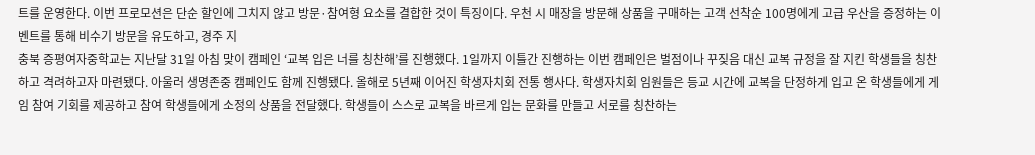트를 운영한다. 이번 프로모션은 단순 할인에 그치지 않고 방문·참여형 요소를 결합한 것이 특징이다. 우천 시 매장을 방문해 상품을 구매하는 고객 선착순 100명에게 고급 우산을 증정하는 이벤트를 통해 비수기 방문을 유도하고, 경주 지
충북 증평여자중학교는 지난달 31일 아침 맞이 캠페인 ‘교복 입은 너를 칭찬해’를 진행했다. 1일까지 이틀간 진행하는 이번 캠페인은 벌점이나 꾸짖음 대신 교복 규정을 잘 지킨 학생들을 칭찬하고 격려하고자 마련됐다. 아울러 생명존중 캠페인도 함께 진행됐다. 올해로 5년째 이어진 학생자치회 전통 행사다. 학생자치회 임원들은 등교 시간에 교복을 단정하게 입고 온 학생들에게 게임 참여 기회를 제공하고 참여 학생들에게 소정의 상품을 전달했다. 학생들이 스스로 교복을 바르게 입는 문화를 만들고 서로를 칭찬하는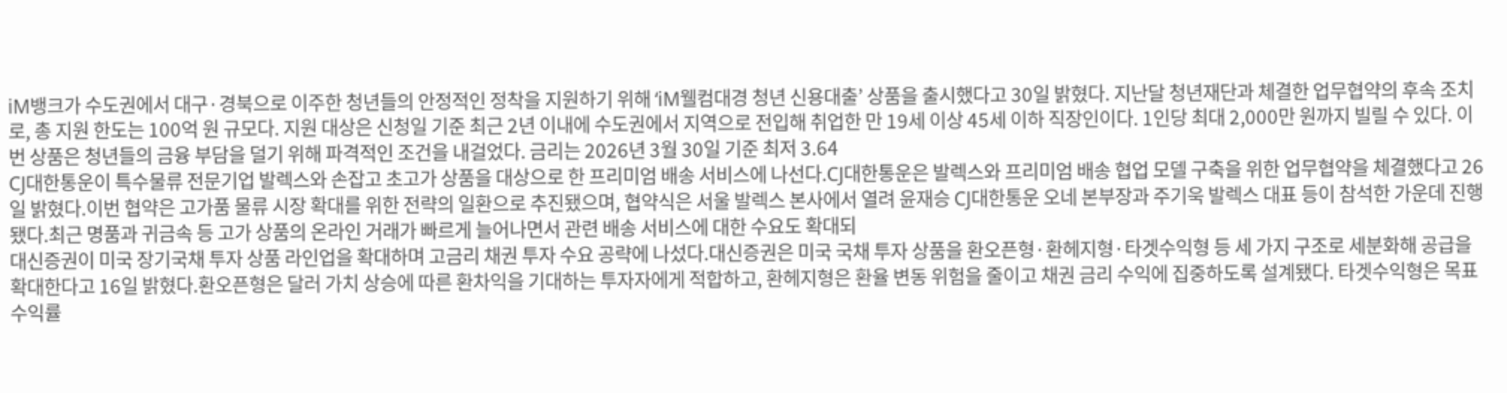iM뱅크가 수도권에서 대구·경북으로 이주한 청년들의 안정적인 정착을 지원하기 위해 ‘iM웰컴대경 청년 신용대출’ 상품을 출시했다고 30일 밝혔다. 지난달 청년재단과 체결한 업무협약의 후속 조치로, 총 지원 한도는 100억 원 규모다. 지원 대상은 신청일 기준 최근 2년 이내에 수도권에서 지역으로 전입해 취업한 만 19세 이상 45세 이하 직장인이다. 1인당 최대 2,000만 원까지 빌릴 수 있다. 이번 상품은 청년들의 금융 부담을 덜기 위해 파격적인 조건을 내걸었다. 금리는 2026년 3월 30일 기준 최저 3.64
CJ대한통운이 특수물류 전문기업 발렉스와 손잡고 초고가 상품을 대상으로 한 프리미엄 배송 서비스에 나선다.CJ대한통운은 발렉스와 프리미엄 배송 협업 모델 구축을 위한 업무협약을 체결했다고 26일 밝혔다.이번 협약은 고가품 물류 시장 확대를 위한 전략의 일환으로 추진됐으며, 협약식은 서울 발렉스 본사에서 열려 윤재승 CJ대한통운 오네 본부장과 주기욱 발렉스 대표 등이 참석한 가운데 진행됐다.최근 명품과 귀금속 등 고가 상품의 온라인 거래가 빠르게 늘어나면서 관련 배송 서비스에 대한 수요도 확대되
대신증권이 미국 장기국채 투자 상품 라인업을 확대하며 고금리 채권 투자 수요 공략에 나섰다.대신증권은 미국 국채 투자 상품을 환오픈형·환헤지형·타겟수익형 등 세 가지 구조로 세분화해 공급을 확대한다고 16일 밝혔다.환오픈형은 달러 가치 상승에 따른 환차익을 기대하는 투자자에게 적합하고, 환헤지형은 환율 변동 위험을 줄이고 채권 금리 수익에 집중하도록 설계됐다. 타겟수익형은 목표 수익률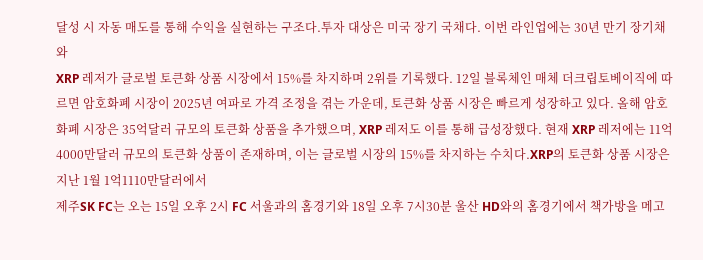달성 시 자동 매도를 통해 수익을 실현하는 구조다.투자 대상은 미국 장기 국채다. 이번 라인업에는 30년 만기 장기채와
XRP 레저가 글로벌 토큰화 상품 시장에서 15%를 차지하며 2위를 기록했다. 12일 블록체인 매체 더크립토베이직에 따르면 암호화폐 시장이 2025년 여파로 가격 조정을 겪는 가운데, 토큰화 상품 시장은 빠르게 성장하고 있다. 올해 암호화폐 시장은 35억달러 규모의 토큰화 상품을 추가했으며, XRP 레저도 이를 통해 급성장했다. 현재 XRP 레저에는 11억4000만달러 규모의 토큰화 상품이 존재하며, 이는 글로벌 시장의 15%를 차지하는 수치다.XRP의 토큰화 상품 시장은 지난 1월 1억1110만달러에서
제주SK FC는 오는 15일 오후 2시 FC 서울과의 홈경기와 18일 오후 7시30분 울산 HD와의 홈경기에서 책가방을 메고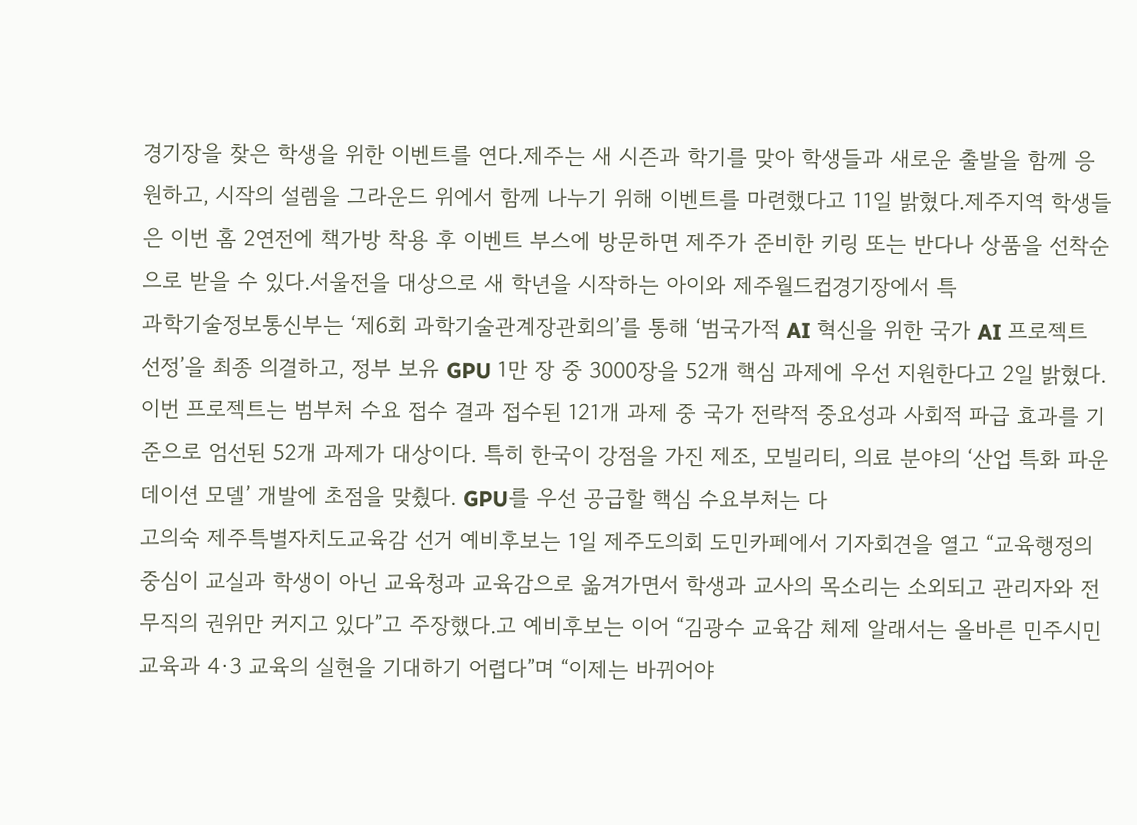경기장을 찾은 학생을 위한 이벤트를 연다.제주는 새 시즌과 학기를 맞아 학생들과 새로운 출발을 함께 응원하고, 시작의 설렘을 그라운드 위에서 함께 나누기 위해 이벤트를 마련했다고 11일 밝혔다.제주지역 학생들은 이번 홈 2연전에 책가방 착용 후 이벤트 부스에 방문하면 제주가 준비한 키링 또는 반다나 상품을 선착순으로 받을 수 있다.서울전을 대상으로 새 학년을 시작하는 아이와 제주월드컵경기장에서 특
과학기술정보통신부는 ‘제6회 과학기술관계장관회의’를 통해 ‘범국가적 AI 혁신을 위한 국가 AI 프로젝트 선정’을 최종 의결하고, 정부 보유 GPU 1만 장 중 3000장을 52개 핵심 과제에 우선 지원한다고 2일 밝혔다. 이번 프로젝트는 범부처 수요 접수 결과 접수된 121개 과제 중 국가 전략적 중요성과 사회적 파급 효과를 기준으로 엄선된 52개 과제가 대상이다. 특히 한국이 강점을 가진 제조, 모빌리티, 의료 분야의 ‘산업 특화 파운데이션 모델’ 개발에 초점을 맞췄다. GPU를 우선 공급할 핵심 수요부처는 다
고의숙 제주특별자치도교육감 선거 예비후보는 1일 제주도의회 도민카페에서 기자회견을 열고 “교육행정의 중심이 교실과 학생이 아닌 교육청과 교육감으로 옮겨가면서 학생과 교사의 목소리는 소외되고 관리자와 전무직의 권위만 커지고 있다”고 주장했다.고 예비후보는 이어 “김광수 교육감 체제 알래서는 올바른 민주시민교육과 4·3 교육의 실현을 기대하기 어렵다”며 “이제는 바뀌어야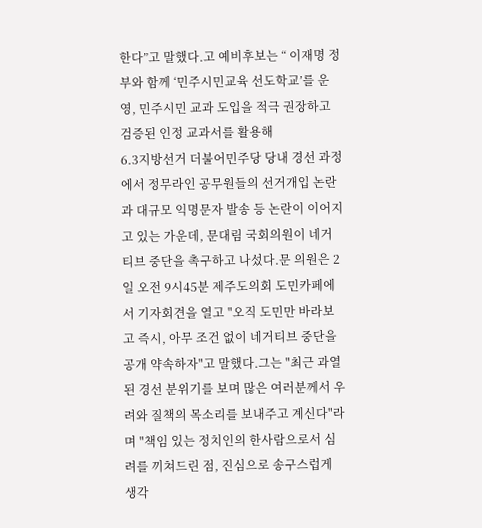한다”고 말했다.고 예비후보는 “ 이재명 정부와 함께 ‘민주시민교육 선도학교’를 운영, 민주시민 교과 도입을 적극 권장하고 검증된 인정 교과서를 활용해
6.3지방선거 더불어민주당 당내 경선 과정에서 정무라인 공무원들의 선거개입 논란과 대규모 익명문자 발송 등 논란이 이어지고 있는 가운데, 문대림 국회의원이 네거티브 중단을 촉구하고 나섰다.문 의원은 2일 오전 9시45분 제주도의회 도민카페에서 기자회견을 열고 "오직 도민만 바라보고 즉시, 아무 조건 없이 네거티브 중단을 공개 약속하자"고 말했다.그는 "최근 과열된 경선 분위기를 보며 많은 여러분께서 우려와 질책의 목소리를 보내주고 계신다"라며 "책임 있는 정치인의 한사람으로서 심려를 끼쳐드린 점, 진심으로 송구스럽게 생각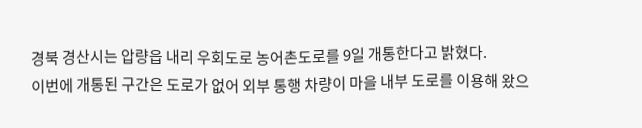경북 경산시는 압량읍 내리 우회도로 농어촌도로를 9일 개통한다고 밝혔다.
이번에 개통된 구간은 도로가 없어 외부 통행 차량이 마을 내부 도로를 이용해 왔으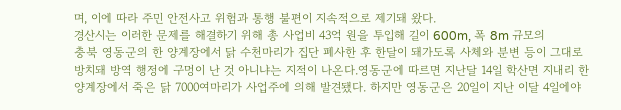며, 이에 따라 주민 안전사고 위험과 통행 불편이 지속적으로 제기돼 왔다.
경산시는 이러한 문제를 해결하기 위해 총 사업비 43억 원을 투입해 길이 600m, 폭 8m 규모의
충북 영동군의 한 양계장에서 닭 수천마리가 집단 폐사한 후 한달이 돼가도록 사체와 분변 등이 그대로 방치돼 방역 행정에 구멍이 난 것 아니냐는 지적이 나온다.영동군에 따르면 지난달 14일 학산면 지내리 한 양계장에서 죽은 닭 7000여마리가 사업주에 의해 발견됐다. 하지만 영동군은 20일이 지난 이달 4일에야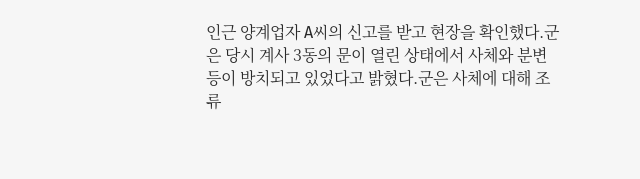인근 양계업자 A씨의 신고를 받고 현장을 확인했다.군은 당시 계사 3동의 문이 열린 상태에서 사체와 분변 등이 방치되고 있었다고 밝혔다.군은 사체에 대해 조류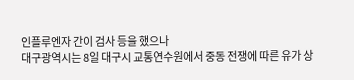인플루엔자 간이 검사 등을 했으나
대구광역시는 8일 대구시 교통연수원에서 중동 전쟁에 따른 유가 상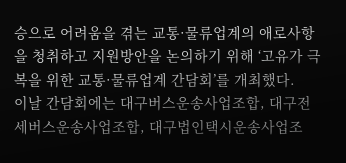승으로 어려움을 겪는 교통·물류업계의 애로사항을 청취하고 지원방안을 논의하기 위해 ‘고유가 극복을 위한 교통·물류업계 간담회’를 개최했다.
이날 간담회에는 대구버스운송사업조합, 대구전세버스운송사업조합, 대구법인택시운송사업조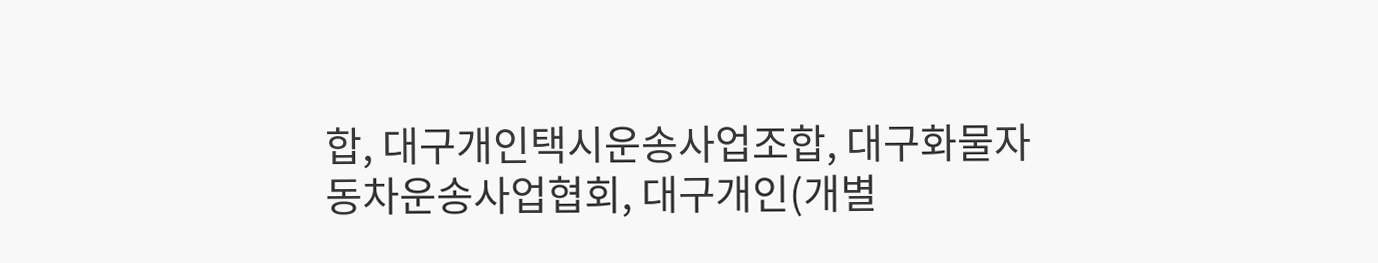합, 대구개인택시운송사업조합, 대구화물자동차운송사업협회, 대구개인(개별